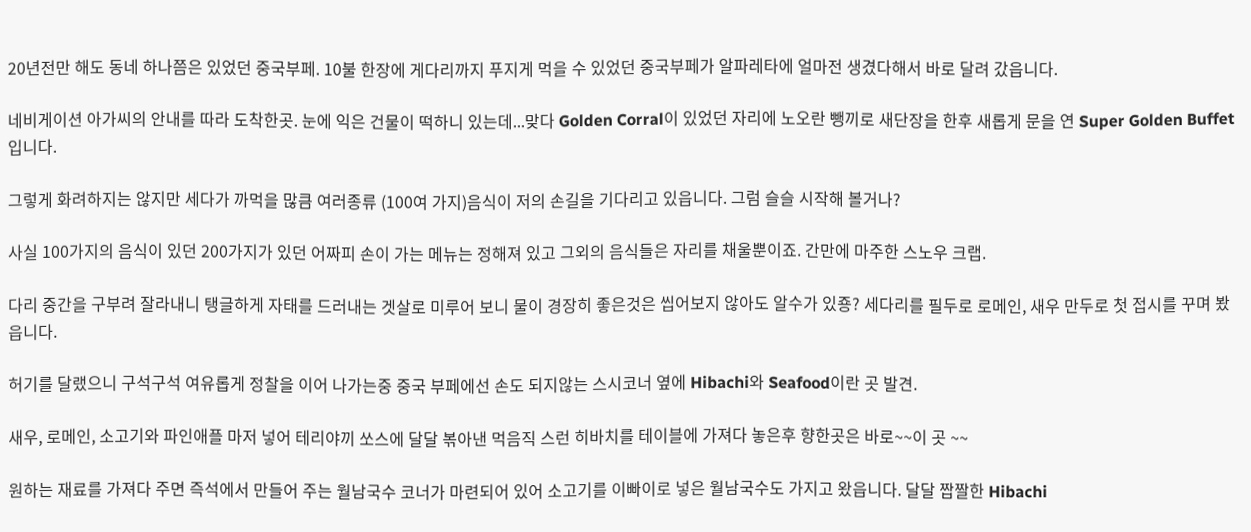20년전만 해도 동네 하나쯤은 있었던 중국부페. 10불 한장에 게다리까지 푸지게 먹을 수 있었던 중국부페가 알파레타에 얼마전 생겼다해서 바로 달려 갔읍니다.

네비게이션 아가씨의 안내를 따라 도착한곳. 눈에 익은 건물이 떡하니 있는데...맞다 Golden Corral이 있었던 자리에 노오란 뺑끼로 새단장을 한후 새롭게 문을 연 Super Golden Buffet입니다.

그렇게 화려하지는 않지만 세다가 까먹을 많큼 여러종류 (100여 가지)음식이 저의 손길을 기다리고 있읍니다. 그럼 슬슬 시작해 볼거나?

사실 100가지의 음식이 있던 200가지가 있던 어짜피 손이 가는 메뉴는 정해져 있고 그외의 음식들은 자리를 채울뿐이죠. 간만에 마주한 스노우 크랩.

다리 중간을 구부려 잘라내니 탱글하게 자태를 드러내는 겟살로 미루어 보니 물이 경장히 좋은것은 씹어보지 않아도 알수가 있죵? 세다리를 필두로 로메인, 새우 만두로 첫 접시를 꾸며 봤읍니다.

허기를 달랬으니 구석구석 여유롭게 정찰을 이어 나가는중 중국 부페에선 손도 되지않는 스시코너 옆에 Hibachi와 Seafood이란 곳 발견.

새우, 로메인, 소고기와 파인애플 마저 넣어 테리야끼 쏘스에 달달 볶아낸 먹음직 스런 히바치를 테이블에 가져다 놓은후 향한곳은 바로~~이 곳 ~~

원하는 재료를 가져다 주면 즉석에서 만들어 주는 월남국수 코너가 마련되어 있어 소고기를 이빠이로 넣은 월남국수도 가지고 왔읍니다. 달달 짭짤한 Hibachi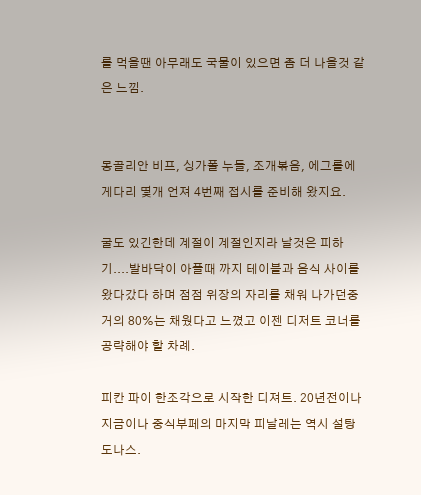를 먹을땐 아무래도 국물이 있으면 좀 더 나을것 같은 느낌.


몽골리안 비프, 싱가폴 누들, 조개볶음, 에그롤에 게다리 몇개 언져 4번째 접시를 준비해 왔지요.

굴도 있긴한데 계절이 계절인지라 날것은 피하기....발바닥이 아플때 까지 테이블과 음식 사이를 왔다갔다 하며 점점 위장의 자리를 채워 나가던중 거의 80%는 채웠다고 느꼈고 이젠 디저트 코너를 공략해야 할 차례.

피칸 파이 한조각으로 시작한 디져트. 20년전이나 지금이나 중식부페의 마지막 피날레는 역시 설탕 도나스.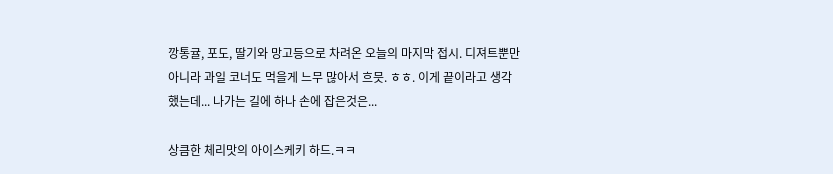깡통귤, 포도, 딸기와 망고등으로 차려온 오늘의 마지막 접시. 디져트뿐만 아니라 과일 코너도 먹을게 느무 많아서 흐믓. ㅎㅎ. 이게 끝이라고 생각했는데... 나가는 길에 하나 손에 잡은것은...

상큼한 체리맛의 아이스케키 하드.ㅋㅋ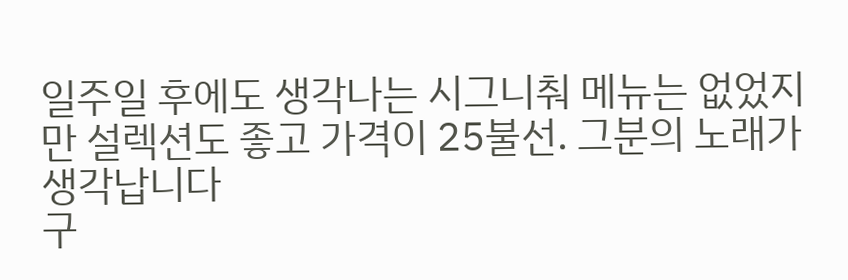일주일 후에도 생각나는 시그니춰 메뉴는 없었지만 설렉션도 좋고 가격이 25불선. 그분의 노래가 생각납니다
구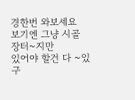경한번 와보세요
보기엔 그냥 시골 장터~지만
있어야 할건 다 ~있구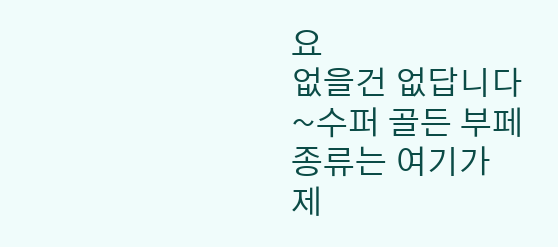요
없을건 없답니다~수퍼 골든 부페
종류는 여기가 제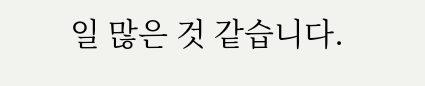일 많은 것 같습니다.